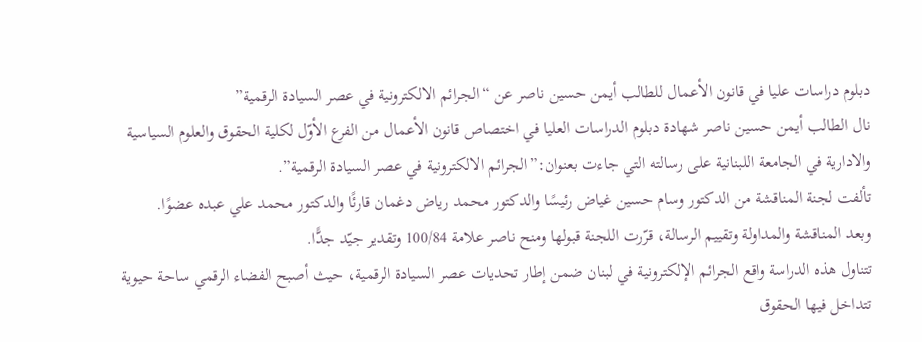دبلوم دراسات عليا في قانون الأعمال للطالب أيمن حسين ناصر عن “الجرائم الالكترونية في عصر السيادة الرقمية”
نال الطالب أيمن حسين ناصر شهادة دبلوم الدراسات العليا في اختصاص قانون الأعمال من الفرع الأوّل لكلية الحقوق والعلوم السياسية والادارية في الجامعة اللبنانية على رسالته التي جاءت بعنوان:”الجرائم الالكترونية في عصر السيادة الرقمية”.
تألفت لجنة المناقشة من الدكتور وسام حسين غياض رئيسًا والدكتور محمد رياض دغمان قارئًا والدكتور محمد علي عبده عضوًا.
وبعد المناقشة والمداولة وتقييم الرسالة، قرّرت اللجنة قبولها ومنح ناصر علامة 100/84 وتقدير جيّد جدًّا.
تتناول هذه الدراسة واقع الجرائم الإلكترونية في لبنان ضمن إطار تحديات عصر السيادة الرقمية، حيث أصبح الفضاء الرقمي ساحة حيوية تتداخل فيها الحقوق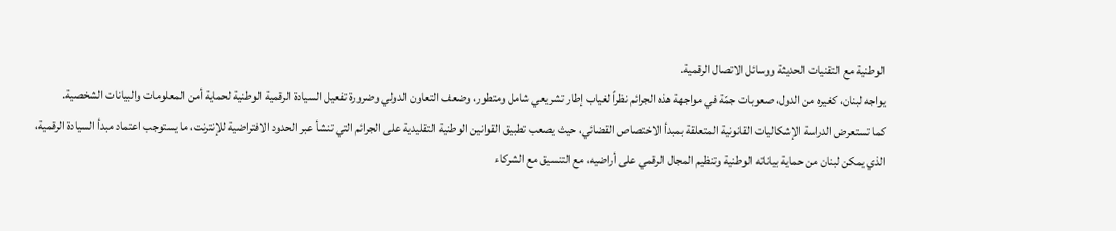الوطنية مع التقنيات الحديثة ووسائل الاتصال الرقمية.
يواجه لبنان، كغيره من الدول، صعوبات جمّة في مواجهة هذه الجرائم نظراً لغياب إطار تشريعي شامل ومتطور، وضعف التعاون الدولي وضرورة تفعيل السيادة الرقمية الوطنية لحماية أمن المعلومات والبيانات الشخصية.
كما تستعرض الدراسة الإشكاليات القانونية المتعلقة بمبدأ الاختصاص القضائي، حيث يصعب تطبيق القوانين الوطنية التقليدية على الجرائم التي تنشأ عبر الحدود الافتراضية للإنترنت، ما يستوجب اعتماد مبدأ السيادة الرقمية، الذي يمكن لبنان من حماية بياناته الوطنية وتنظيم المجال الرقمي على أراضيه، مع التنسيق مع الشركاء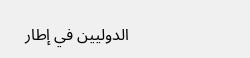الدوليين في إطار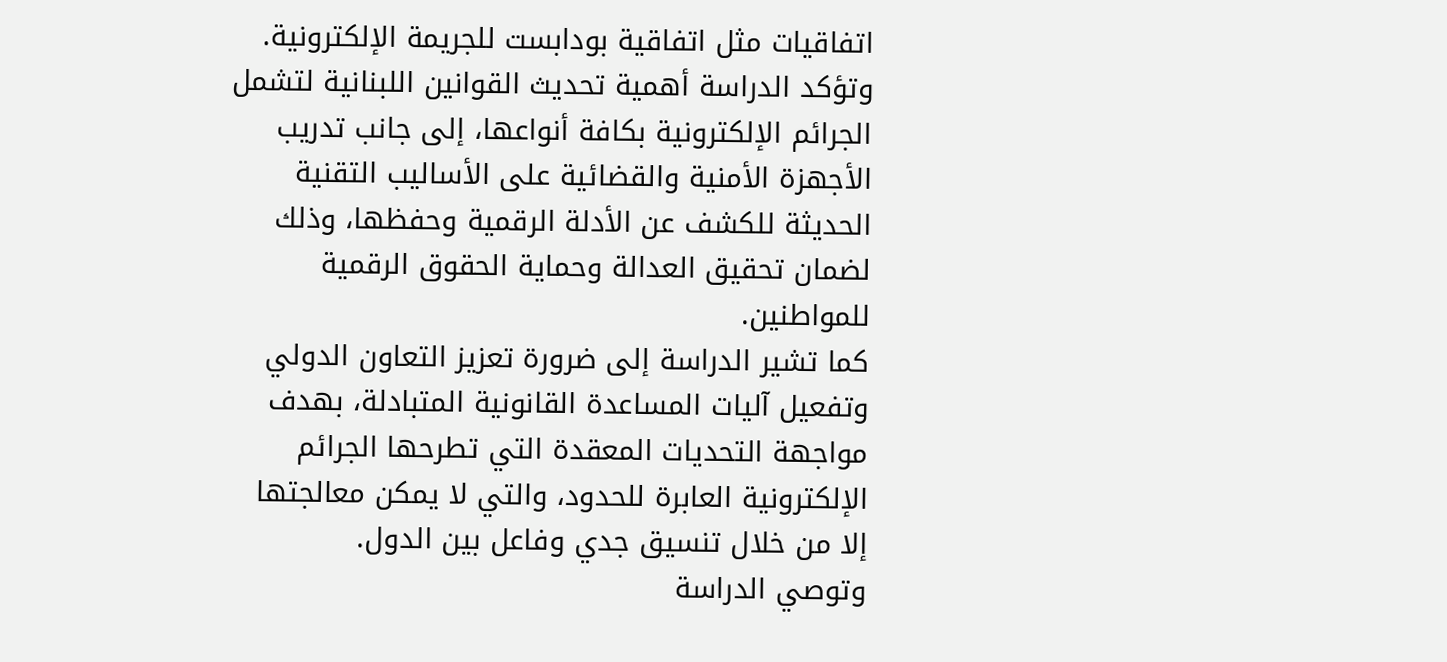اتفاقيات مثل اتفاقية بودابست للجريمة الإلكترونية.
وتؤكد الدراسة أهمية تحديث القوانين اللبنانية لتشمل الجرائم الإلكترونية بكافة أنواعها، إلى جانب تدريب الأجهزة الأمنية والقضائية على الأساليب التقنية الحديثة للكشف عن الأدلة الرقمية وحفظها، وذلك لضمان تحقيق العدالة وحماية الحقوق الرقمية للمواطنين.
كما تشير الدراسة إلى ضرورة تعزيز التعاون الدولي وتفعيل آليات المساعدة القانونية المتبادلة، بهدف مواجهة التحديات المعقدة التي تطرحها الجرائم الإلكترونية العابرة للحدود، والتي لا يمكن معالجتها إلا من خلال تنسيق جدي وفاعل بين الدول.
وتوصي الدراسة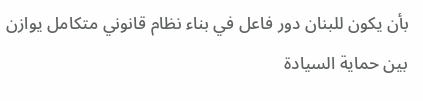بأن يكون للبنان دور فاعل في بناء نظام قانوني متكامل يوازن بين حماية السيادة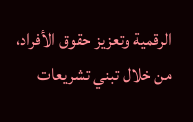الرقمية وتعزيز حقوق الأفراد، من خلال تبني تشريعات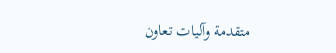متقدمة وآليات تعاون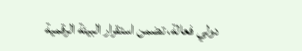دولي فعالة، تضمن استقرار البيئة الرقمية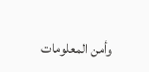وأمن المعلومات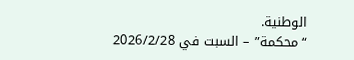الوطنية.
“محكمة” – السبت في 2026/2/28